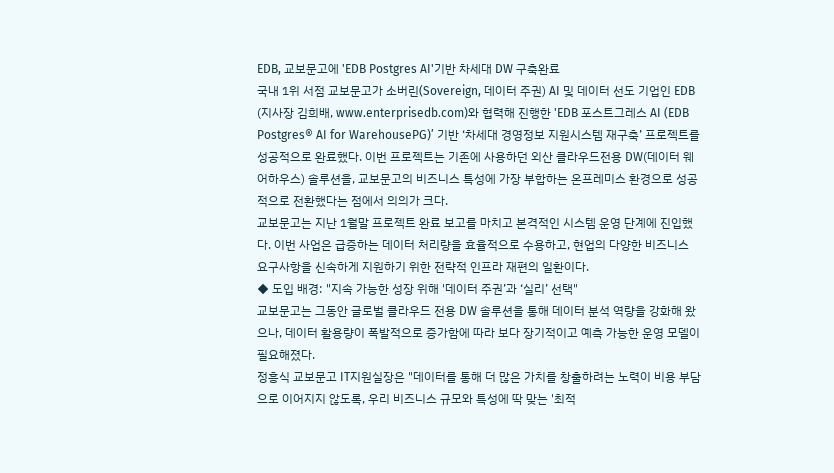EDB, 교보문고에 'EDB Postgres AI'기반 차세대 DW 구축완료
국내 1위 서점 교보문고가 소버린(Sovereign, 데이터 주권) AI 및 데이터 선도 기업인 EDB (지사장 김희배, www.enterprisedb.com)와 협력해 진행한 'EDB 포스트그레스 AI (EDB Postgres® AI for WarehousePG)’ 기반 ‘차세대 경영정보 지원시스템 재구축’ 프로젝트를 성공적으로 완료했다. 이번 프로젝트는 기존에 사용하던 외산 클라우드전용 DW(데이터 웨어하우스) 솔루션을, 교보문고의 비즈니스 특성에 가장 부합하는 온프레미스 환경으로 성공적으로 전환했다는 점에서 의의가 크다.
교보문고는 지난 1월말 프로젝트 완료 보고를 마치고 본격적인 시스템 운영 단계에 진입했다. 이번 사업은 급증하는 데이터 처리량을 효율적으로 수용하고, 현업의 다양한 비즈니스 요구사항을 신속하게 지원하기 위한 전략적 인프라 재편의 일환이다.
◆ 도입 배경: "지속 가능한 성장 위해 '데이터 주권’과 ‘실리’ 선택"
교보문고는 그동안 글로벌 클라우드 전용 DW 솔루션을 통해 데이터 분석 역량을 강화해 왔으나, 데이터 활용량이 폭발적으로 증가함에 따라 보다 장기적이고 예측 가능한 운영 모델이 필요해졌다.
정흥식 교보문고 IT지원실장은 "데이터를 통해 더 많은 가치를 창출하려는 노력이 비용 부담으로 이어지지 않도록, 우리 비즈니스 규모와 특성에 딱 맞는 '최적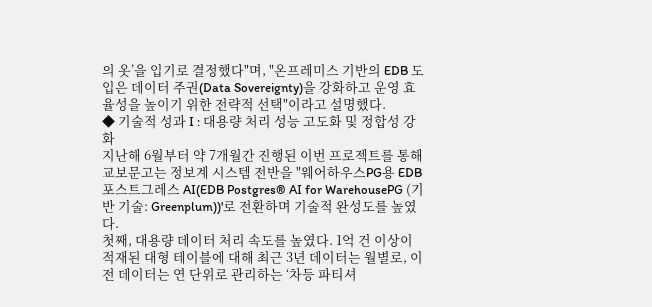의 옷’을 입기로 결정했다"며, "온프레미스 기반의 EDB 도입은 데이터 주권(Data Sovereignty)을 강화하고 운영 효율성을 높이기 위한 전략적 선택"이라고 설명했다.
◆ 기술적 성과 I : 대용량 처리 성능 고도화 및 정합성 강화
지난해 6월부터 약 7개월간 진행된 이번 프로젝트를 통해 교보문고는 정보계 시스템 전반을 "웨어하우스PG용 EDB 포스트그레스 AI(EDB Postgres® AI for WarehousePG (기반 기술: Greenplum))'로 전환하며 기술적 완성도를 높였다.
첫째, 대용량 데이터 처리 속도를 높였다. 1억 건 이상이 적재된 대형 테이블에 대해 최근 3년 데이터는 월별로, 이전 데이터는 연 단위로 관리하는 ‘차등 파티셔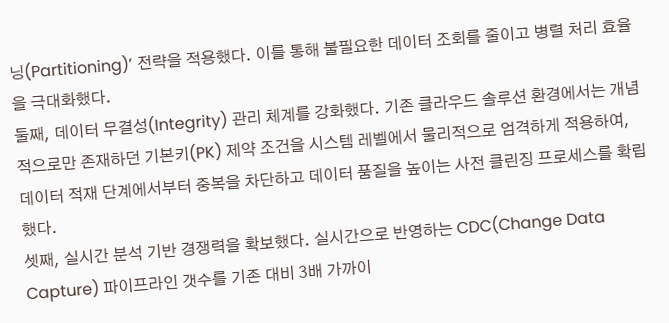닝(Partitioning)’ 전략을 적용했다. 이를 통해 불필요한 데이터 조회를 줄이고 병렬 처리 효율을 극대화했다.
둘째, 데이터 무결성(Integrity) 관리 체계를 강화했다. 기존 클라우드 솔루션 환경에서는 개념적으로만 존재하던 기본키(PK) 제약 조건을 시스템 레벨에서 물리적으로 엄격하게 적용하여, 데이터 적재 단계에서부터 중복을 차단하고 데이터 품질을 높이는 사전 클린징 프로세스를 확립했다.
셋째, 실시간 분석 기반 경쟁력을 확보했다. 실시간으로 반영하는 CDC(Change Data Capture) 파이프라인 갯수를 기존 대비 3배 가까이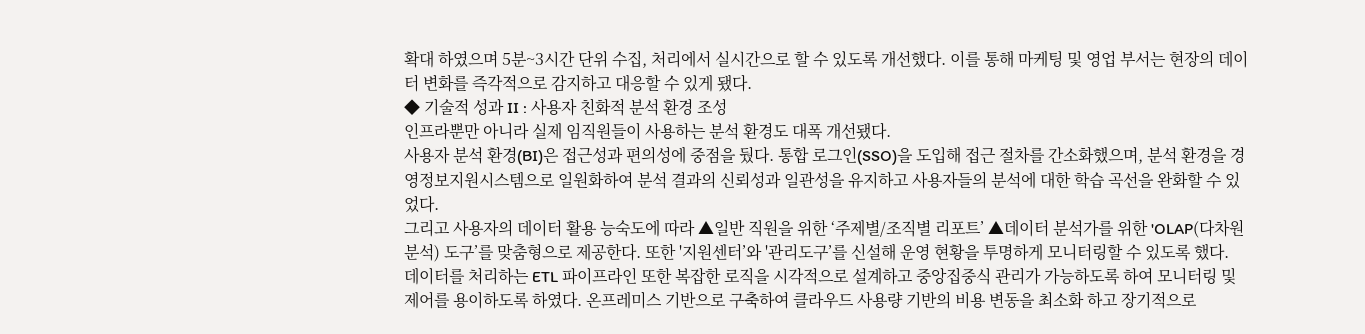확대 하였으며 5분~3시간 단위 수집, 처리에서 실시간으로 할 수 있도록 개선했다. 이를 통해 마케팅 및 영업 부서는 현장의 데이터 변화를 즉각적으로 감지하고 대응할 수 있게 됐다.
◆ 기술적 성과 II : 사용자 친화적 분석 환경 조성
인프라뿐만 아니라 실제 임직원들이 사용하는 분석 환경도 대폭 개선됐다.
사용자 분석 환경(BI)은 접근성과 편의성에 중점을 뒀다. 통합 로그인(SSO)을 도입해 접근 절차를 간소화했으며, 분석 환경을 경영정보지원시스템으로 일원화하여 분석 결과의 신뢰성과 일관성을 유지하고 사용자들의 분석에 대한 학습 곡선을 완화할 수 있었다.
그리고 사용자의 데이터 활용 능숙도에 따라 ▲일반 직원을 위한 ‘주제별/조직별 리포트’ ▲데이터 분석가를 위한 'OLAP(다차원 분석) 도구’를 맞춤형으로 제공한다. 또한 '지원센터’와 '관리도구’를 신설해 운영 현황을 투명하게 모니터링할 수 있도록 했다.
데이터를 처리하는 ETL 파이프라인 또한 복잡한 로직을 시각적으로 설계하고 중앙집중식 관리가 가능하도록 하여 모니터링 및 제어를 용이하도록 하였다. 온프레미스 기반으로 구축하여 클라우드 사용량 기반의 비용 변동을 최소화 하고 장기적으로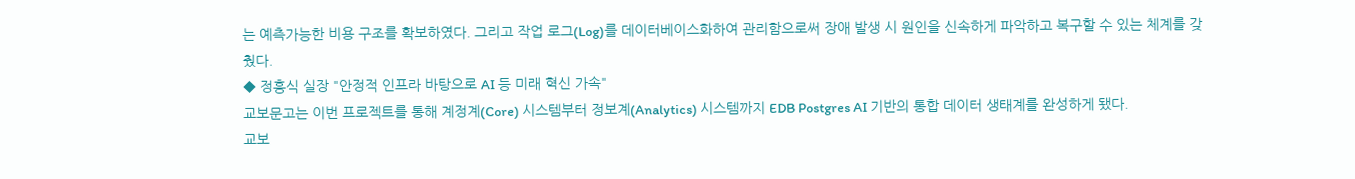는 예측가능한 비용 구조를 확보하였다. 그리고 작업 로그(Log)를 데이터베이스화하여 관리함으로써 장애 발생 시 원인을 신속하게 파악하고 복구할 수 있는 체계를 갖췄다.
◆ 정흥식 실장 "안정적 인프라 바탕으로 AI 등 미래 혁신 가속"
교보문고는 이번 프로젝트를 통해 계정계(Core) 시스템부터 정보계(Analytics) 시스템까지 EDB Postgres AI 기반의 통합 데이터 생태계를 완성하게 됐다.
교보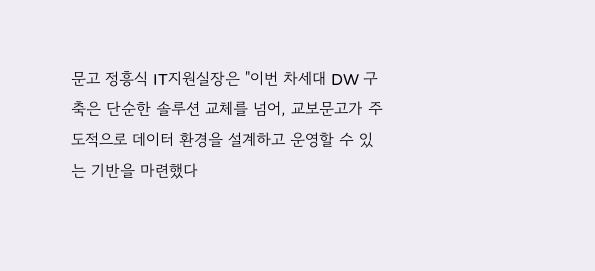문고 정흥식 IT지원실장은 "이번 차세대 DW 구축은 단순한 솔루션 교체를 넘어, 교보문고가 주도적으로 데이터 환경을 설계하고 운영할 수 있는 기반을 마련했다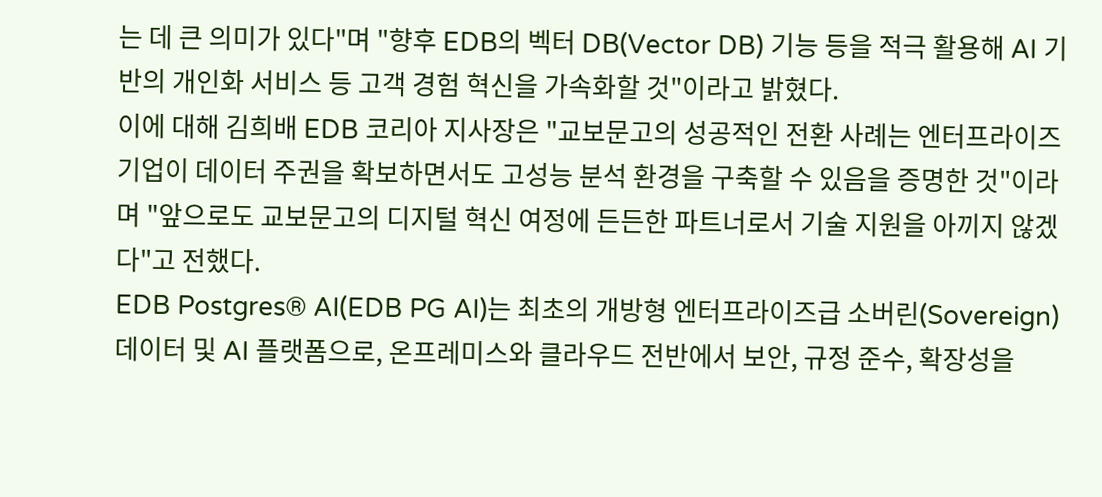는 데 큰 의미가 있다"며 "향후 EDB의 벡터 DB(Vector DB) 기능 등을 적극 활용해 AI 기반의 개인화 서비스 등 고객 경험 혁신을 가속화할 것"이라고 밝혔다.
이에 대해 김희배 EDB 코리아 지사장은 "교보문고의 성공적인 전환 사례는 엔터프라이즈 기업이 데이터 주권을 확보하면서도 고성능 분석 환경을 구축할 수 있음을 증명한 것"이라며 "앞으로도 교보문고의 디지털 혁신 여정에 든든한 파트너로서 기술 지원을 아끼지 않겠다"고 전했다.
EDB Postgres® AI(EDB PG AI)는 최초의 개방형 엔터프라이즈급 소버린(Sovereign) 데이터 및 AI 플랫폼으로, 온프레미스와 클라우드 전반에서 보안, 규정 준수, 확장성을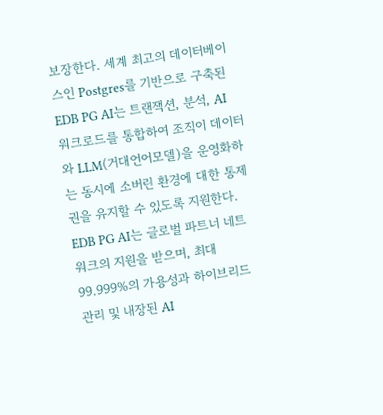보장한다. 세계 최고의 데이터베이스인 Postgres를 기반으로 구축된 EDB PG AI는 트랜잭션, 분석, AI 워크로드를 통합하여 조직이 데이터와 LLM(거대언어모델)을 운영화하는 동시에 소버린 환경에 대한 통제권을 유지할 수 있도록 지원한다. EDB PG AI는 글로벌 파트너 네트워크의 지원을 받으며, 최대 99.999%의 가용성과 하이브리드 관리 및 내장된 AI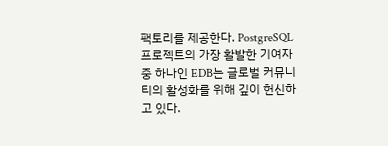팩토리를 제공한다. PostgreSQL 프로젝트의 가장 활발한 기여자 중 하나인 EDB는 글로벌 커뮤니티의 활성화를 위해 깊이 헌신하고 있다.